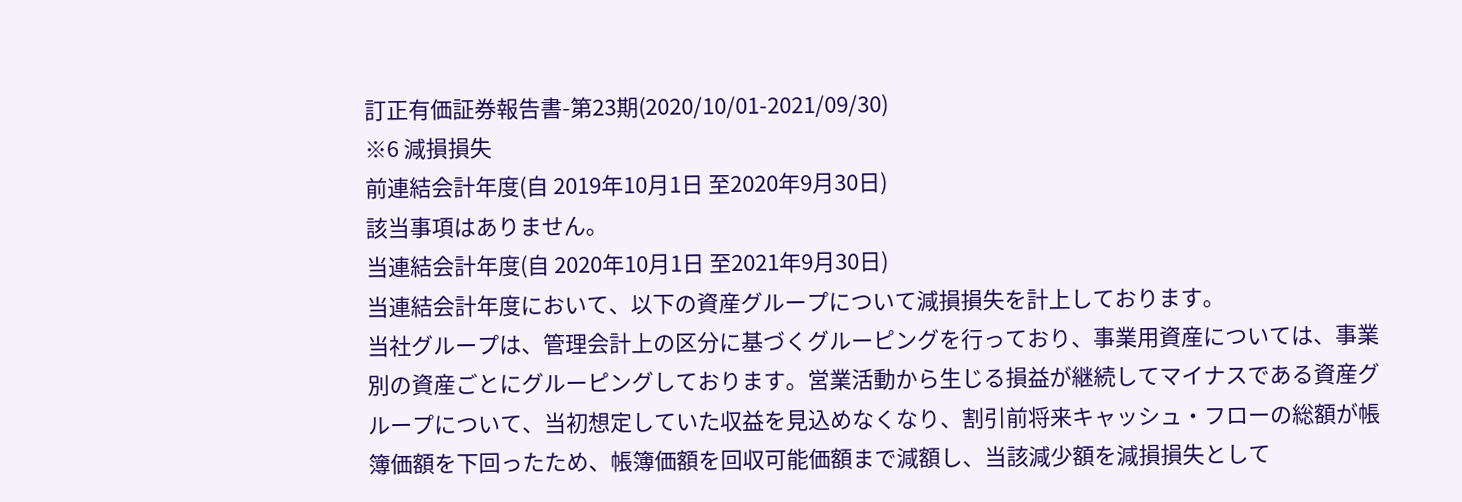訂正有価証券報告書-第23期(2020/10/01-2021/09/30)
※6 減損損失
前連結会計年度(自 2019年10月1日 至2020年9月30日)
該当事項はありません。
当連結会計年度(自 2020年10月1日 至2021年9月30日)
当連結会計年度において、以下の資産グループについて減損損失を計上しております。
当社グループは、管理会計上の区分に基づくグルーピングを行っており、事業用資産については、事業別の資産ごとにグルーピングしております。営業活動から生じる損益が継続してマイナスである資産グループについて、当初想定していた収益を見込めなくなり、割引前将来キャッシュ・フローの総額が帳簿価額を下回ったため、帳簿価額を回収可能価額まで減額し、当該減少額を減損損失として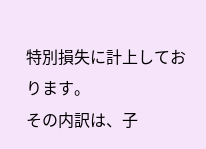特別損失に計上しております。
その内訳は、子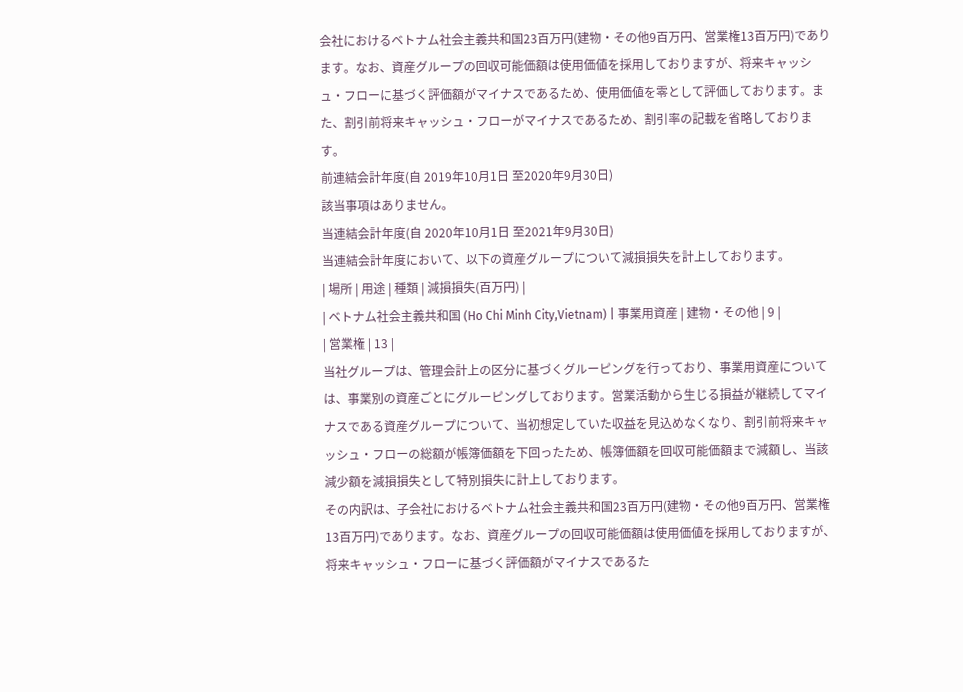会社におけるベトナム社会主義共和国23百万円(建物・その他9百万円、営業権13百万円)であります。なお、資産グループの回収可能価額は使用価値を採用しておりますが、将来キャッシュ・フローに基づく評価額がマイナスであるため、使用価値を零として評価しております。また、割引前将来キャッシュ・フローがマイナスであるため、割引率の記載を省略しております。
前連結会計年度(自 2019年10月1日 至2020年9月30日)
該当事項はありません。
当連結会計年度(自 2020年10月1日 至2021年9月30日)
当連結会計年度において、以下の資産グループについて減損損失を計上しております。
| 場所 | 用途 | 種類 | 減損損失(百万円) |
| ベトナム社会主義共和国 (Ho Chi Minh City,Vietnam) | 事業用資産 | 建物・その他 | 9 |
| 営業権 | 13 |
当社グループは、管理会計上の区分に基づくグルーピングを行っており、事業用資産については、事業別の資産ごとにグルーピングしております。営業活動から生じる損益が継続してマイナスである資産グループについて、当初想定していた収益を見込めなくなり、割引前将来キャッシュ・フローの総額が帳簿価額を下回ったため、帳簿価額を回収可能価額まで減額し、当該減少額を減損損失として特別損失に計上しております。
その内訳は、子会社におけるベトナム社会主義共和国23百万円(建物・その他9百万円、営業権13百万円)であります。なお、資産グループの回収可能価額は使用価値を採用しておりますが、将来キャッシュ・フローに基づく評価額がマイナスであるた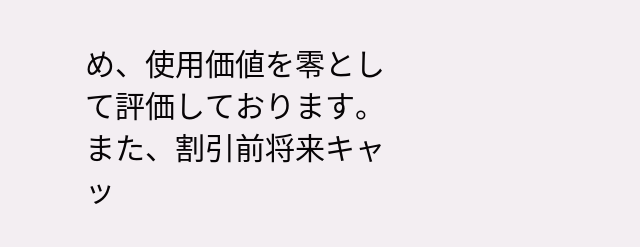め、使用価値を零として評価しております。また、割引前将来キャッ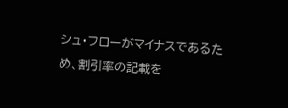シュ・フローがマイナスであるため、割引率の記載を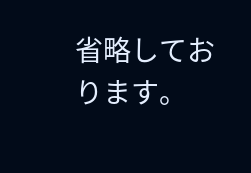省略しております。